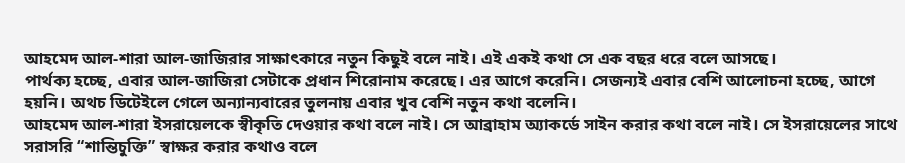আহমেদ আল-শারা আল-জাজিরার সাক্ষাৎকারে নতুন কিছুই বলে নাই। এই একই কথা সে এক বছর ধরে বলে আসছে।
পার্থক্য হচ্ছে, এবার আল-জাজিরা সেটাকে প্রধান শিরোনাম করেছে। এর আগে করেনি। সেজন্যই এবার বেশি আলোচনা হচ্ছে, আগে হয়নি। অথচ ডিটেইলে গেলে অন্যান্যবারের তুলনায় এবার খুব বেশি নতুন কথা বলেনি।
আহমেদ আল-শারা ইসরায়েলকে স্বীকৃতি দেওয়ার কথা বলে নাই। সে আব্রাহাম অ্যাকর্ডে সাইন করার কথা বলে নাই। সে ইসরায়েলের সাথে সরাসরি “শান্তিচুক্তি” স্বাক্ষর করার কথাও বলে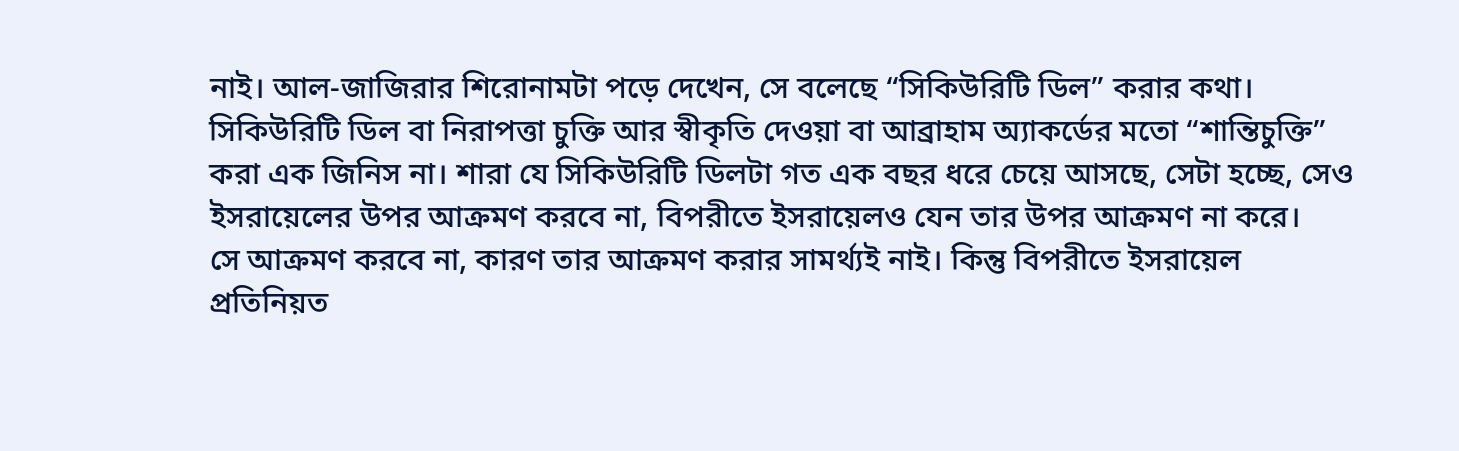নাই। আল-জাজিরার শিরোনামটা পড়ে দেখেন, সে বলেছে “সিকিউরিটি ডিল” করার কথা।
সিকিউরিটি ডিল বা নিরাপত্তা চুক্তি আর স্বীকৃতি দেওয়া বা আব্রাহাম অ্যাকর্ডের মতো “শান্তিচুক্তি” করা এক জিনিস না। শারা যে সিকিউরিটি ডিলটা গত এক বছর ধরে চেয়ে আসছে, সেটা হচ্ছে, সেও ইসরায়েলের উপর আক্রমণ করবে না, বিপরীতে ইসরায়েলও যেন তার উপর আক্রমণ না করে।
সে আক্রমণ করবে না, কারণ তার আক্রমণ করার সামর্থ্যই নাই। কিন্তু বিপরীতে ইসরায়েল প্রতিনিয়ত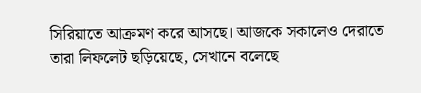সিরিয়াতে আক্রমণ করে আসছে। আজকে সকালেও দেরাতে তারা লিফলেট ছড়িয়েছে, সেখানে বলেছে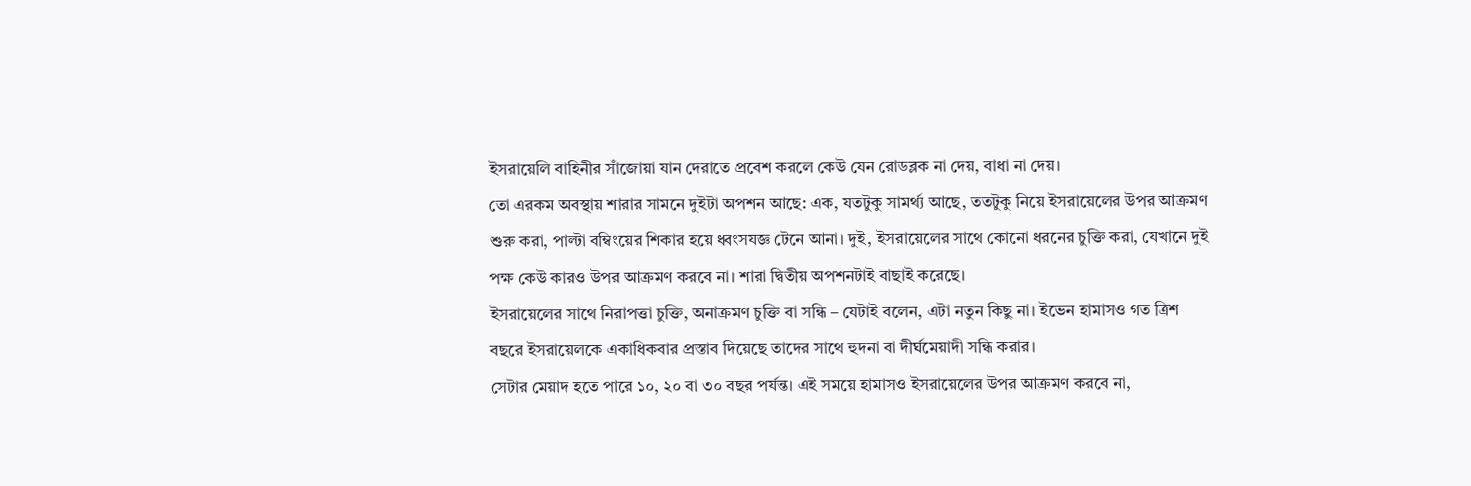ইসরায়েলি বাহিনীর সাঁজোয়া যান দেরাতে প্রবেশ করলে কেউ যেন রোডব্লক না দেয়, বাধা না দেয়।
তো এরকম অবস্থায় শারার সামনে দুইটা অপশন আছে: এক, যতটুকু সামর্থ্য আছে, ততটুকু নিয়ে ইসরায়েলের উপর আক্রমণ শুরু করা, পাল্টা বম্বিংয়ের শিকার হয়ে ধ্বংসযজ্ঞ টেনে আনা। দুই, ইসরায়েলের সাথে কোনো ধরনের চুক্তি করা, যেখানে দুই পক্ষ কেউ কারও উপর আক্রমণ করবে না। শারা দ্বিতীয় অপশনটাই বাছাই করেছে।
ইসরায়েলের সাথে নিরাপত্তা চুক্তি, অনাক্রমণ চুক্তি বা সন্ধি – যেটাই বলেন, এটা নতুন কিছু না। ইভেন হামাসও গত ত্রিশ বছরে ইসরায়েলকে একাধিকবার প্রস্তাব দিয়েছে তাদের সাথে হুদনা বা দীর্ঘমেয়াদী সন্ধি করার।
সেটার মেয়াদ হতে পারে ১০, ২০ বা ৩০ বছর পর্যন্ত। এই সময়ে হামাসও ইসরায়েলের উপর আক্রমণ করবে না,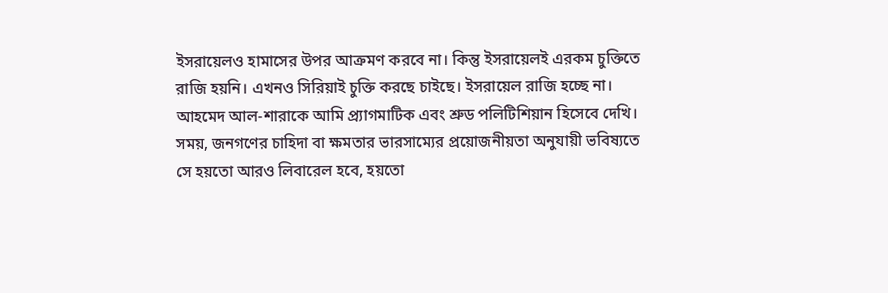ইসরায়েলও হামাসের উপর আক্রমণ করবে না। কিন্তু ইসরায়েলই এরকম চুক্তিতে রাজি হয়নি। এখনও সিরিয়াই চুক্তি করছে চাইছে। ইসরায়েল রাজি হচ্ছে না।
আহমেদ আল-শারাকে আমি প্র্যাগমাটিক এবং শ্রুড পলিটিশিয়ান হিসেবে দেখি। সময়, জনগণের চাহিদা বা ক্ষমতার ভারসাম্যের প্রয়োজনীয়তা অনুযায়ী ভবিষ্যতে সে হয়তো আরও লিবারেল হবে, হয়তো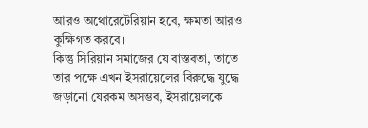আরও অথোরেটেরিয়ান হবে, ক্ষমতা আরও কুক্ষিগত করবে।
কিন্তু সিরিয়ান সমাজের যে বাস্তবতা, তাতে তার পক্ষে এখন ইসরায়েলের বিরুদ্ধে যুদ্ধে জড়ানো যেরকম অসম্ভব, ইসরায়েলকে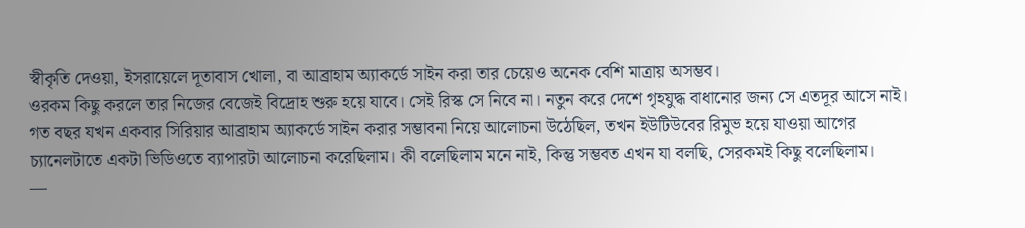স্বীকৃতি দেওয়া, ইসরায়েলে দূতাবাস খোলা, বা আব্রাহাম অ্যাকর্ডে সাইন করা তার চেয়েও অনেক বেশি মাত্রায় অসম্ভব।
ওরকম কিছু করলে তার নিজের বেজেই বিদ্রোহ শুরু হয়ে যাবে। সেই রিস্ক সে নিবে না। নতুন করে দেশে গৃহযুদ্ধ বাধানোর জন্য সে এতদূর আসে নাই।
গত বছর যখন একবার সিরিয়ার আব্রাহাম অ্যাকর্ডে সাইন করার সম্ভাবনা নিয়ে আলোচনা উঠেছিল, তখন ইউটিউবের রিমুভ হয়ে যাওয়া আগের চ্যানেলটাতে একটা ভিডিওতে ব্যাপারটা আলোচনা করেছিলাম। কী বলেছিলাম মনে নাই, কিন্তু সম্ভবত এখন যা বলছি, সেরকমই কিছু বলেছিলাম।
—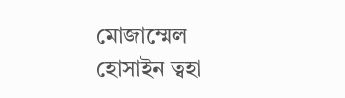মোজাম্মেল হোসাইন ত্বহা